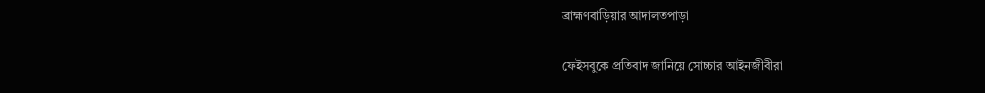ব্রাহ্মণবাড়িয়ার আদালতপাড়া

ফেইসবুকে প্রতিবাদ জানিয়ে সোচ্চার আইনজীবীরা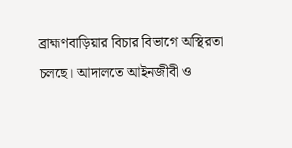ব্রাহ্মণবাড়িয়ার বিচার বিভাগে অস্থিরতা চলছে। আদালতে আইনজীবী ও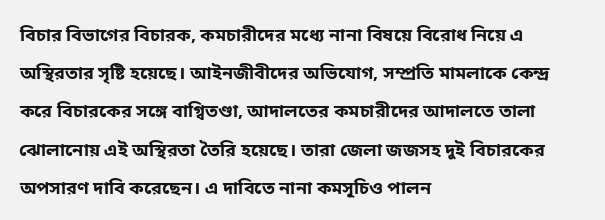বিচার বিভাগের বিচারক, কমচারীদের মধ্যে নানা বিষয়ে বিরোধ নিয়ে এ অস্থিরতার সৃষ্টি হয়েছে। আইনজীবীদের অভিযোগ, সম্প্রতি মামলাকে কেন্দ্র করে বিচারকের সঙ্গে বাগ্বিতণ্ডা, আদালতের কমচারীদের আদালতে তালা ঝোলানোয় এই অস্থিরতা তৈরি হয়েছে। তারা জেলা জজসহ দুই বিচারকের অপসারণ দাবি করেছেন। এ দাবিতে নানা কমসূচিও পালন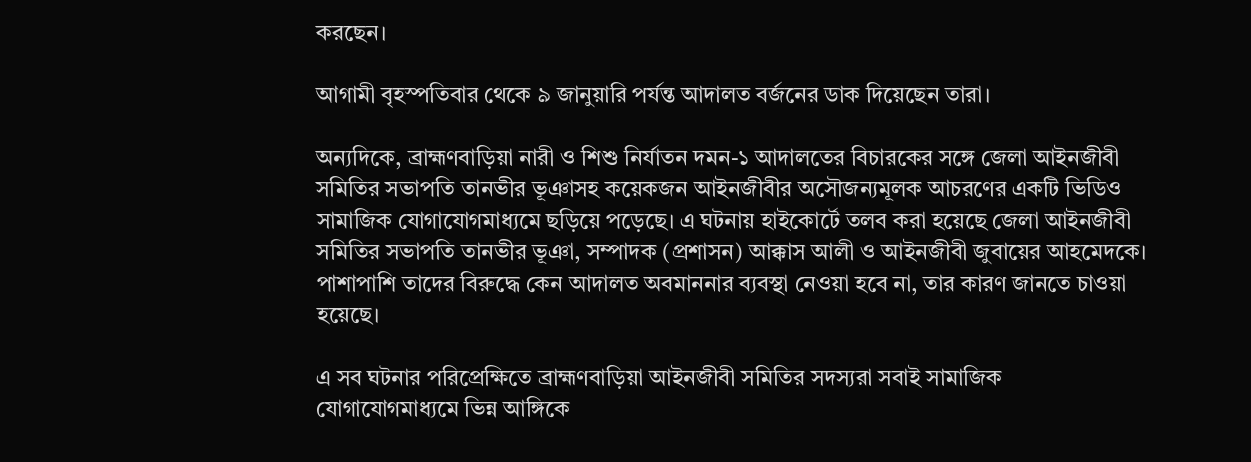করছেন।

আগামী বৃহস্পতিবার থেকে ৯ জানুয়ারি পর্যন্ত আদালত বর্জনের ডাক দিয়েছেন তারা।

অন্যদিকে, ব্রাহ্মণবাড়িয়া নারী ও শিশু নির্যাতন দমন-১ আদালতের বিচারকের সঙ্গে জেলা আইনজীবী সমিতির সভাপতি তানভীর ভূঞাসহ কয়েকজন আইনজীবীর অসৌজন্যমূলক আচরণের একটি ভিডিও সামাজিক যোগাযোগমাধ্যমে ছড়িয়ে পড়েছে। এ ঘটনায় হাইকোর্টে তলব করা হয়েছে জেলা আইনজীবী সমিতির সভাপতি তানভীর ভূঞা, সম্পাদক (প্রশাসন) আক্কাস আলী ও আইনজীবী জুবায়ের আহমেদকে। পাশাপাশি তাদের বিরুদ্ধে কেন আদালত অবমাননার ব্যবস্থা নেওয়া হবে না, তার কারণ জানতে চাওয়া হয়েছে।

এ সব ঘটনার পরিপ্রেক্ষিতে ব্রাহ্মণবাড়িয়া আইনজীবী সমিতির সদস্যরা সবাই সামাজিক যোগাযোগমাধ্যমে ভিন্ন আঙ্গিকে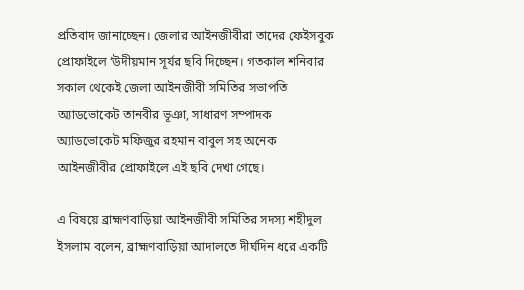প্রতিবাদ জানাচ্ছেন। জেলার আইনজীবীরা তাদের ফেইসবুক প্রোফাইলে ‘উদীয়মান সূর্যর ছবি দিচ্ছেন। গতকাল শনিবার সকাল থেকেই জেলা আইনজীবী সমিতির সভাপতি অ্যাডভোকেট তানবীর ভূঞা, সাধারণ সম্পাদক অ্যাডভোকেট মফিজুর রহমান বাবুল সহ অনেক আইনজীবীর প্রোফাইলে এই ছবি দেখা গেছে।

এ বিষয়ে ব্রাহ্মণবাড়িয়া আইনজীবী সমিতির সদস্য শহীদুল ইসলাম বলেন, ব্রাহ্মণবাড়িয়া আদালতে দীর্ঘদিন ধরে একটি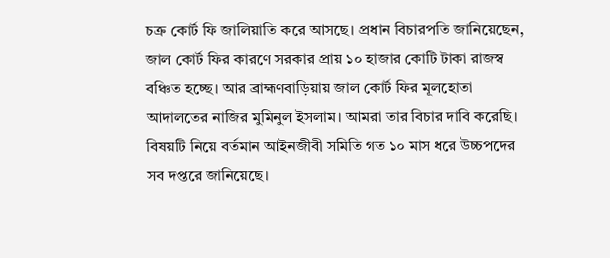চক্র কোর্ট ফি জালিয়াতি করে আসছে। প্রধান বিচারপতি জানিয়েছেন, জাল কোর্ট ফির কারণে সরকার প্রায় ১০ হাজার কোটি টাকা রাজস্ব বঞ্চিত হচ্ছে। আর ব্রাহ্মণবাড়িয়ায় জাল কোর্ট ফির মূলহোতা আদালতের নাজির মুমিনুল ইসলাম। আমরা তার বিচার দাবি করেছি। বিষয়টি নিয়ে বর্তমান আইনজীবী সমিতি গত ১০ মাস ধরে উচ্চপদের সব দপ্তরে জানিয়েছে।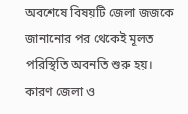অবশেষে বিষয়টি জেলা জজকে জানানোর পর থেকেই মূলত পরিস্থিতি অবনতি শুরু হয়। কারণ জেলা ও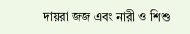দায়রা জজ এবং নারী ও শিশু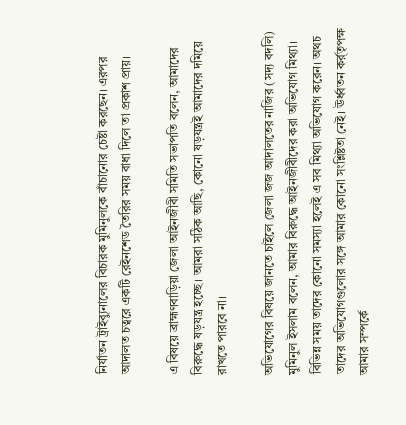নির্যাতন ট্রাইব্যুনালের বিচারক মুমিনুলকে বাঁচানোর চেষ্টা করছেন। এরপর আদালত চত্বরে একটি রেইনশেড তৈরির সময় বাধা দিলে তা প্রকাশ প্রায়।

এ বিষয়ে ব্রাহ্মণবাড়িয়া জেলা আইনজীবী সমিতি সভাপতি বলেন, আমাদের বিরুদ্ধে ষড়যন্ত্র হচ্ছে। আমরা সঠিক আছি, কোনো ষড়যন্ত্রই আমাদের দমিয়ে রাখতে পারবে না।

অভিযোগের বিষয়ে জানতে চাইলে জেলা জজ আদালতের নাজির (সদ্য বদলি) মুমিনুল ইসলাম বলেন, আমার বিরুদ্ধে আইনজীবীদের করা অভিযোগ মিথ্যা। বিভিন্ন সময় তাদের কোনো সমস্যা হলেই এ সব মিথ্যা অভিযোগ করেন। অথচ তাদের অভিযোগগুলোর সঙ্গে আমার কোনো সংশ্লিষ্টতা নেই। ঊর্ধ্বতন কর্র্তৃপক্ষ আমার সম্পর্কে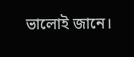ভালোই জানে।